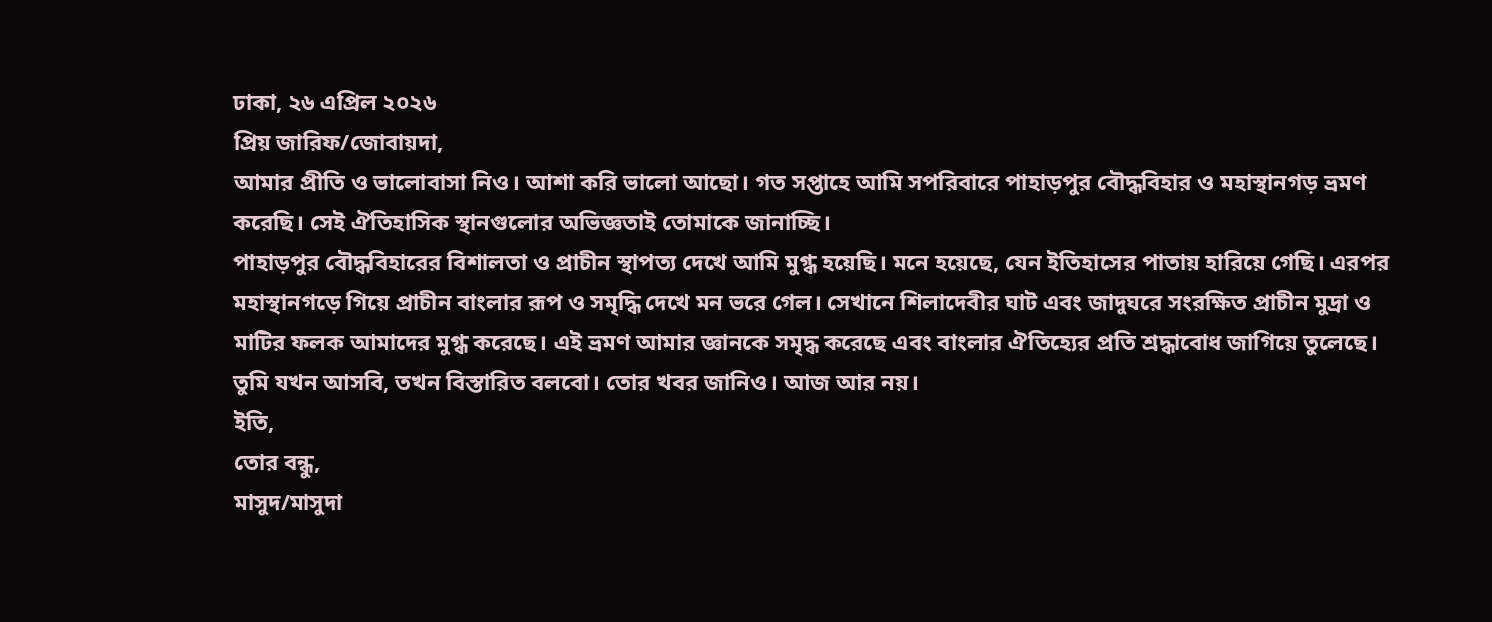ঢাকা, ২৬ এপ্রিল ২০২৬
প্রিয় জারিফ/জোবায়দা,
আমার প্রীতি ও ভালোবাসা নিও। আশা করি ভালো আছো। গত সপ্তাহে আমি সপরিবারে পাহাড়পুর বৌদ্ধবিহার ও মহাস্থানগড় ভ্রমণ করেছি। সেই ঐতিহাসিক স্থানগুলোর অভিজ্ঞতাই তোমাকে জানাচ্ছি।
পাহাড়পুর বৌদ্ধবিহারের বিশালতা ও প্রাচীন স্থাপত্য দেখে আমি মুগ্ধ হয়েছি। মনে হয়েছে, যেন ইতিহাসের পাতায় হারিয়ে গেছি। এরপর মহাস্থানগড়ে গিয়ে প্রাচীন বাংলার রূপ ও সমৃদ্ধি দেখে মন ভরে গেল। সেখানে শিলাদেবীর ঘাট এবং জাদুঘরে সংরক্ষিত প্রাচীন মুদ্রা ও মাটির ফলক আমাদের মুগ্ধ করেছে। এই ভ্রমণ আমার জ্ঞানকে সমৃদ্ধ করেছে এবং বাংলার ঐতিহ্যের প্রতি শ্রদ্ধাবোধ জাগিয়ে তুলেছে।
তুমি যখন আসবি, তখন বিস্তারিত বলবো। তোর খবর জানিও। আজ আর নয়।
ইতি,
তোর বন্ধু,
মাসুদ/মাসুদা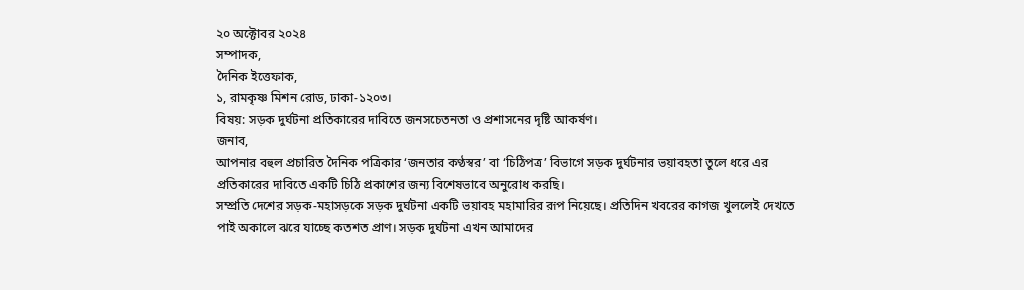২০ অক্টোবর ২০২৪
সম্পাদক,
দৈনিক ইত্তেফাক,
১, রামকৃষ্ণ মিশন রোড, ঢাকা-১২০৩।
বিষয়: সড়ক দুর্ঘটনা প্রতিকারের দাবিতে জনসচেতনতা ও প্রশাসনের দৃষ্টি আকর্ষণ।
জনাব,
আপনার বহুল প্রচারিত দৈনিক পত্রিকার ‘জনতার কণ্ঠস্বর’ বা ‘চিঠিপত্র’ বিভাগে সড়ক দুর্ঘটনার ভয়াবহতা তুলে ধরে এর প্রতিকারের দাবিতে একটি চিঠি প্রকাশের জন্য বিশেষভাবে অনুরোধ করছি।
সম্প্রতি দেশের সড়ক-মহাসড়কে সড়ক দুর্ঘটনা একটি ভয়াবহ মহামারির রূপ নিয়েছে। প্রতিদিন খবরের কাগজ খুললেই দেখতে পাই অকালে ঝরে যাচ্ছে কতশত প্রাণ। সড়ক দুর্ঘটনা এখন আমাদের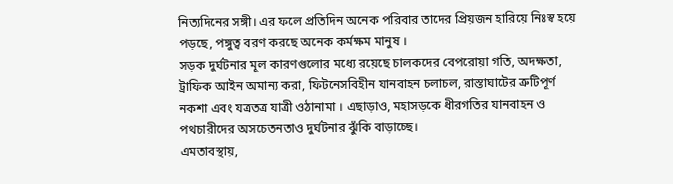নিত্যদিনের সঙ্গী। এর ফলে প্রতিদিন অনেক পরিবার তাদের প্রিয়জন হারিয়ে নিঃস্ব হয়ে পড়ছে, পঙ্গুত্ব বরণ করছে অনেক কর্মক্ষম মানুষ ।
সড়ক দুর্ঘটনার মূল কারণগুলোর মধ্যে রয়েছে চালকদের বেপরোয়া গতি, অদক্ষতা, ট্রাফিক আইন অমান্য করা, ফিটনেসবিহীন যানবাহন চলাচল, রাস্তাঘাটের ত্রুটিপূর্ণ নকশা এবং যত্রতত্র যাত্রী ওঠানামা । এছাড়াও, মহাসড়কে ধীরগতির যানবাহন ও পথচারীদের অসচেতনতাও দুর্ঘটনার ঝুঁকি বাড়াচ্ছে।
এমতাবস্থায়,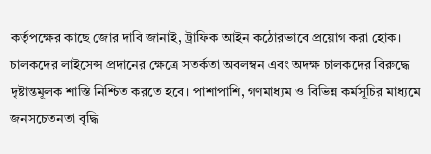কর্তৃপক্ষের কাছে জোর দাবি জানাই, ট্রাফিক আইন কঠোরভাবে প্রয়োগ করা হোক। চালকদের লাইসেন্স প্রদানের ক্ষেত্রে সতর্কতা অবলম্বন এবং অদক্ষ চালকদের বিরুদ্ধে দৃষ্টান্তমূলক শাস্তি নিশ্চিত করতে হবে। পাশাপাশি, গণমাধ্যম ও বিভিন্ন কর্মসূচির মাধ্যমে জনসচেতনতা বৃদ্ধি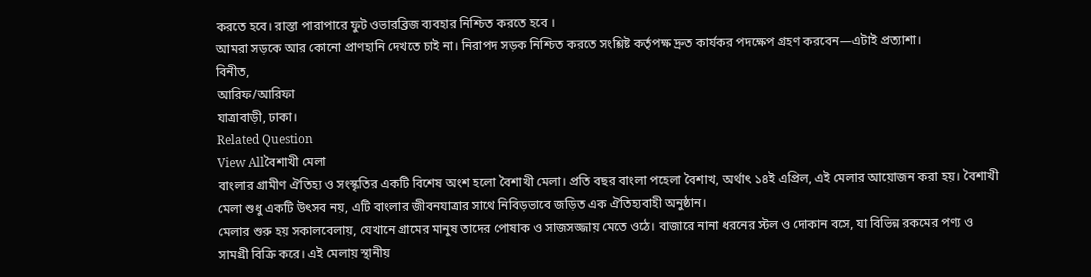করতে হবে। রাস্তা পারাপারে ফুট ওভারব্রিজ ব্যবহার নিশ্চিত করতে হবে ।
আমরা সড়কে আর কোনো প্রাণহানি দেখতে চাই না। নিরাপদ সড়ক নিশ্চিত করতে সংশ্লিষ্ট কর্তৃপক্ষ দ্রুত কার্যকর পদক্ষেপ গ্রহণ করবেন—এটাই প্রত্যাশা।
বিনীত,
আরিফ/আরিফা
যাত্রাবাড়ী, ঢাকা।
Related Question
View Allবৈশাখী মেলা
বাংলার গ্রামীণ ঐতিহ্য ও সংস্কৃতির একটি বিশেষ অংশ হলো বৈশাখী মেলা। প্রতি বছর বাংলা পহেলা বৈশাখ, অর্থাৎ ১৪ই এপ্রিল, এই মেলার আয়োজন করা হয়। বৈশাখী মেলা শুধু একটি উৎসব নয়, এটি বাংলার জীবনযাত্রার সাথে নিবিড়ভাবে জড়িত এক ঐতিহ্যবাহী অনুষ্ঠান।
মেলার শুরু হয় সকালবেলায়, যেখানে গ্রামের মানুষ তাদের পোষাক ও সাজসজ্জায় মেতে ওঠে। বাজারে নানা ধরনের স্টল ও দোকান বসে, যা বিভিন্ন রকমের পণ্য ও সামগ্রী বিক্রি করে। এই মেলায় স্থানীয়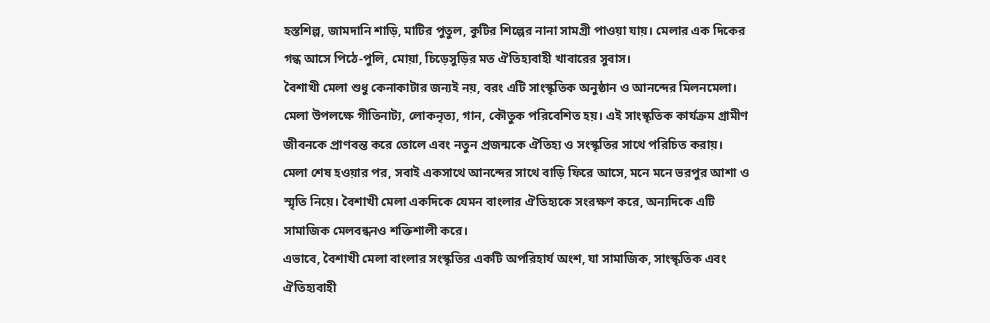হস্তশিল্প, জামদানি শাড়ি, মাটির পুতুল, কুটির শিল্পের নানা সামগ্রী পাওয়া যায়। মেলার এক দিকের গন্ধ আসে পিঠে-পুলি, মোয়া, চিড়েসুড়ির মত ঐতিহ্যবাহী খাবারের সুবাস।
বৈশাখী মেলা শুধু কেনাকাটার জন্যই নয়, বরং এটি সাংস্কৃতিক অনুষ্ঠান ও আনন্দের মিলনমেলা। মেলা উপলক্ষে গীতিনাট্য, লোকনৃত্য, গান, কৌতুক পরিবেশিত হয়। এই সাংস্কৃতিক কার্যক্রম গ্রামীণ জীবনকে প্রাণবন্ত করে তোলে এবং নতুন প্রজন্মকে ঐতিহ্য ও সংস্কৃতির সাথে পরিচিত করায়।
মেলা শেষ হওয়ার পর, সবাই একসাথে আনন্দের সাথে বাড়ি ফিরে আসে, মনে মনে ভরপুর আশা ও স্মৃতি নিয়ে। বৈশাখী মেলা একদিকে যেমন বাংলার ঐতিহ্যকে সংরক্ষণ করে, অন্যদিকে এটি সামাজিক মেলবন্ধনও শক্তিশালী করে।
এভাবে, বৈশাখী মেলা বাংলার সংস্কৃতির একটি অপরিহার্য অংশ, যা সামাজিক, সাংস্কৃতিক এবং ঐতিহ্যবাহী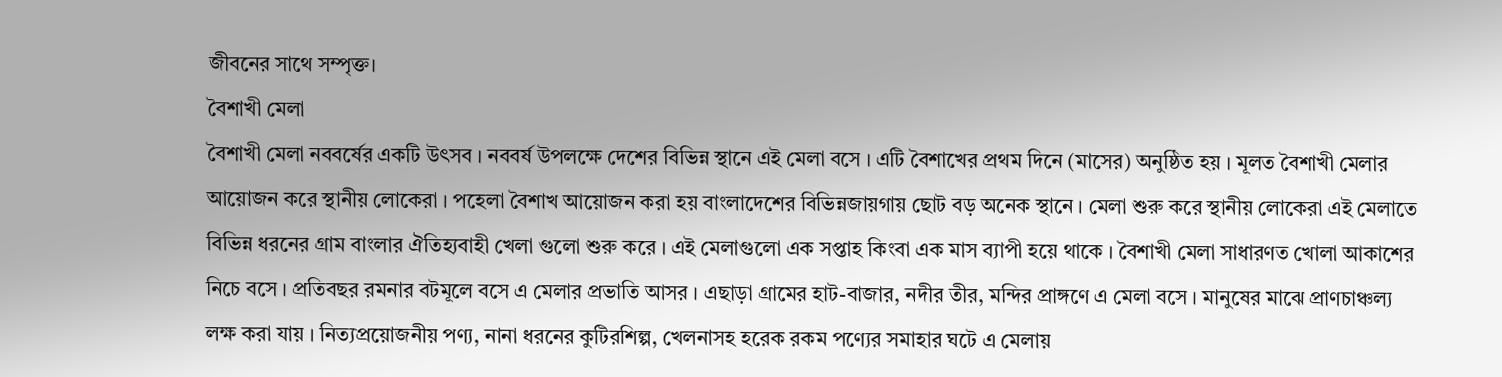জীবনের সাথে সম্পৃক্ত।
বৈশাখী মেলা
বৈশাখী মেলা নববর্ষের একটি উৎসব । নববর্ষ উপলক্ষে দেশের বিভিন্ন স্থানে এই মেলা বসে । এটি বৈশাখের প্রথম দিনে (মাসের) অনুষ্ঠিত হয় । মূলত বৈশাখী মেলার আয়োজন করে স্থানীয় লোকেরা । পহেলা বৈশাখ আয়োজন করা হয় বাংলাদেশের বিভিন্নজায়গায় ছোট বড় অনেক স্থানে । মেলা শুরু করে স্থানীয় লোকেরা এই মেলাতে বিভিন্ন ধরনের গ্রাম বাংলার ঐতিহ্যবাহী খেলা গুলো শুরু করে । এই মেলাগুলো এক সপ্তাহ কিংবা এক মাস ব্যাপী হয়ে থাকে । বৈশাখী মেলা সাধারণত খোলা আকাশের নিচে বসে । প্রতিবছর রমনার বটমূলে বসে এ মেলার প্রভাতি আসর । এছাড়া গ্রামের হাট-বাজার, নদীর তীর, মন্দির প্রাঙ্গণে এ মেলা বসে । মানুষের মাঝে প্রাণচাঞ্চল্য লক্ষ করা যায় । নিত্যপ্রয়োজনীয় পণ্য, নানা ধরনের কুটিরশিল্প, খেলনাসহ হরেক রকম পণ্যের সমাহার ঘটে এ মেলায়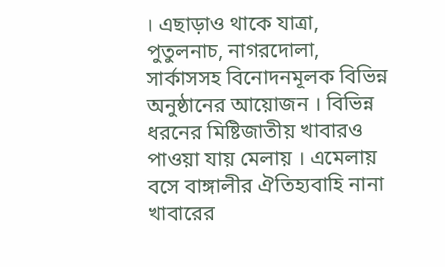। এছাড়াও থাকে যাত্রা, পুতুলনাচ, নাগরদোলা, সার্কাসসহ বিনোদনমূলক বিভিন্ন অনুষ্ঠানের আয়োজন । বিভিন্ন ধরনের মিষ্টিজাতীয় খাবারও পাওয়া যায় মেলায় । এমেলায় বসে বাঙ্গালীর ঐতিহ্যবাহি নানা খাবারের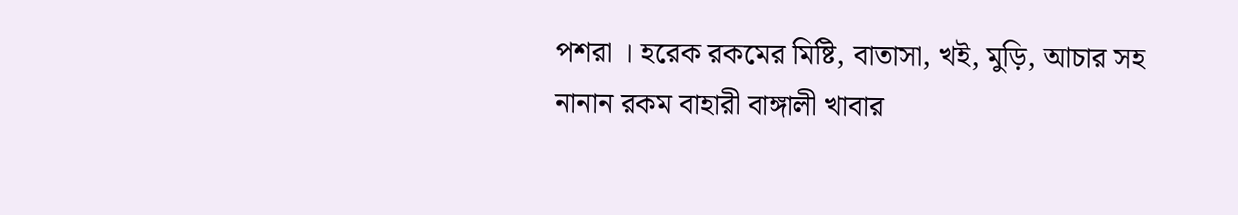পশরা । হরেক রকমের মিষ্টি, বাতাসা, খই, মুড়ি, আচার সহ নানান রকম বাহারী বাঙ্গালী খাবার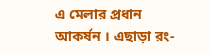এ মেলার প্রধান আকর্ষন । এছাড়া রং-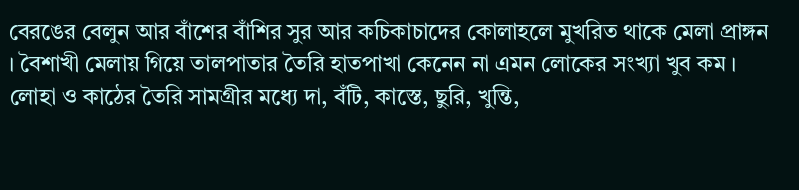বেরঙের বেলুন আর বাঁশের বাঁশির সুর আর কচিকাচাদের কোলাহলে মুখরিত থাকে মেলা প্রাঙ্গন । বৈশাখী মেলায় গিয়ে তালপাতার তৈরি হাতপাখা কেনেন না এমন লোকের সংখ্যা খুব কম । লোহা ও কাঠের তৈরি সামগ্রীর মধ্যে দা, বঁটি, কাস্তে, ছুরি, খুন্তি,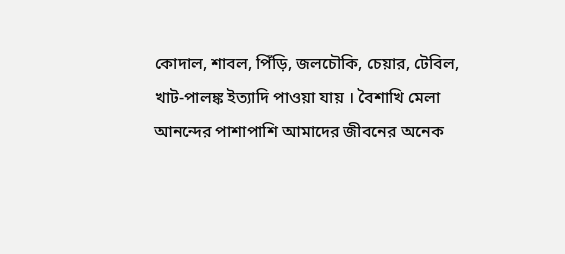কোদাল, শাবল, পিঁড়ি, জলচৌকি, চেয়ার, টেবিল, খাট-পালঙ্ক ইত্যাদি পাওয়া যায় । বৈশাখি মেলা আনন্দের পাশাপাশি আমাদের জীবনের অনেক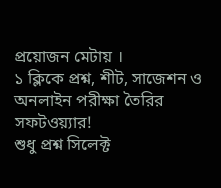প্রয়োজন মেটায় ।
১ ক্লিকে প্রশ্ন, শীট, সাজেশন ও
অনলাইন পরীক্ষা তৈরির সফটওয়্যার!
শুধু প্রশ্ন সিলেক্ট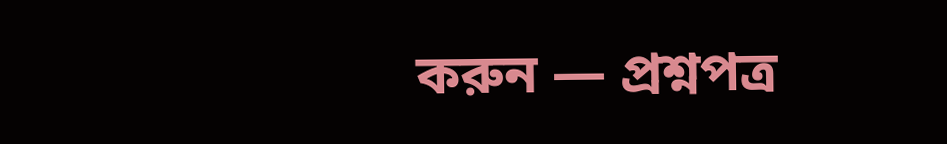করুন — প্রশ্নপত্র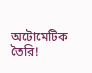অটোমেটিক তৈরি!